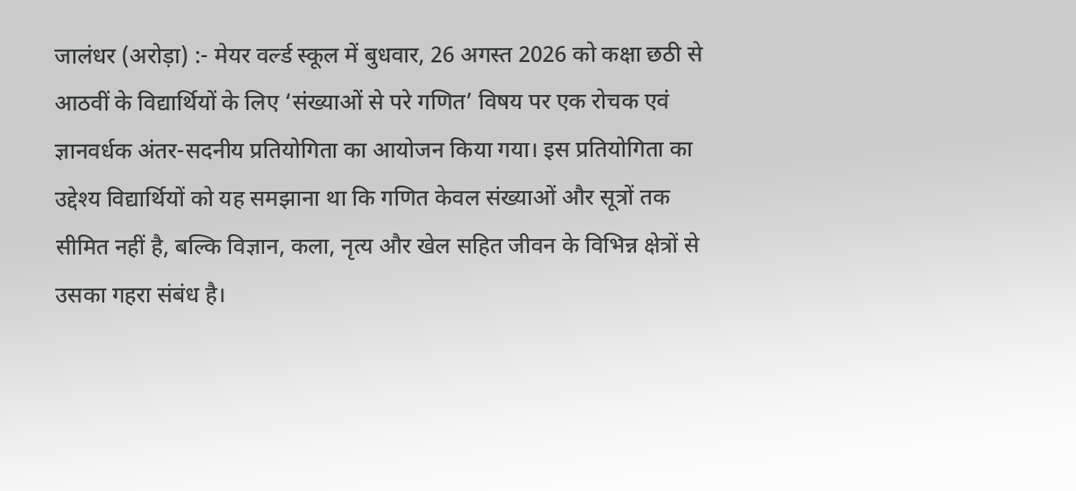जालंधर (अरोड़ा) :- मेयर वर्ल्ड स्कूल में बुधवार, 26 अगस्त 2026 को कक्षा छठी से आठवीं के विद्यार्थियों के लिए ‘संख्याओं से परे गणित’ विषय पर एक रोचक एवं ज्ञानवर्धक अंतर-सदनीय प्रतियोगिता का आयोजन किया गया। इस प्रतियोगिता का उद्देश्य विद्यार्थियों को यह समझाना था कि गणित केवल संख्याओं और सूत्रों तक सीमित नहीं है, बल्कि विज्ञान, कला, नृत्य और खेल सहित जीवन के विभिन्न क्षेत्रों से उसका गहरा संबंध है।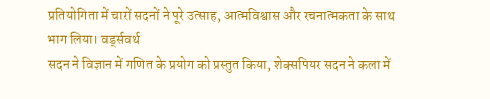प्रतियोगिता में चारों सदनों ने पूरे उत्साह, आत्मविश्वास और रचनात्मकता के साथ भाग लिया। वर्ड्सवर्थ
सदन ने विज्ञान में गणित के प्रयोग को प्रस्तुत किया, शेक्सपियर सदन ने कला में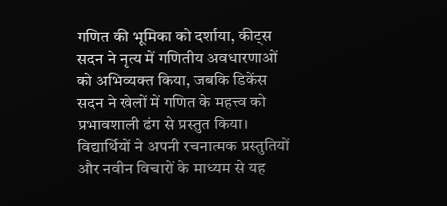गणित की भूमिका को दर्शाया, कीट्स सदन ने नृत्य में गणितीय अवधारणाओं को अभिव्यक्त किया, जबकि डिकेंस सदन ने खेलों में गणित के महत्त्व को प्रभावशाली ढंग से प्रस्तुत किया। विद्यार्थियों ने अपनी रचनात्मक प्रस्तुतियों और नवीन विचारों के माध्यम से यह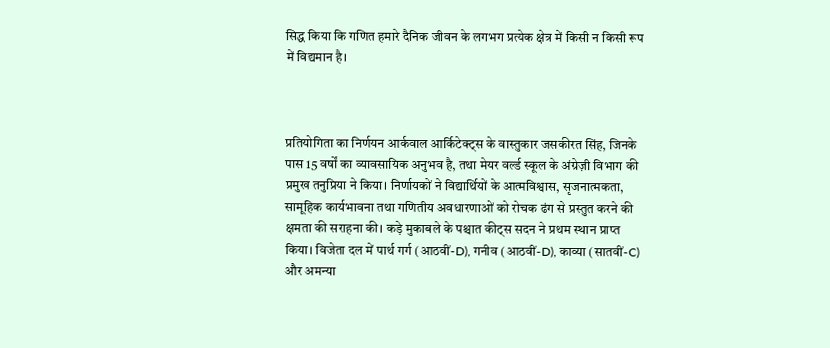सिद्ध किया कि गणित हमारे दैनिक जीवन के लगभग प्रत्येक क्षेत्र में किसी न किसी रूप में विद्यमान है।



प्रतियोगिता का निर्णयन आर्कवाल आर्किटेक्ट्स के वास्तुकार जसकीरत सिंह, जिनके पास 15 वर्षों का व्यावसायिक अनुभव है, तथा मेयर वर्ल्ड स्कूल के अंग्रेज़ी विभाग की प्रमुख तनुप्रिया ने किया। निर्णायकों ने विद्यार्थियों के आत्मविश्वास, सृजनात्मकता, सामूहिक कार्यभावना तथा गणितीय अवधारणाओं को रोचक ढंग से प्रस्तुत करने की क्षमता की सराहना की। कड़े मुकाबले के पश्चात कीट्स सदन ने प्रथम स्थान प्राप्त किया। विजेता दल में पार्थ गर्ग (आठवीं-D), गनीव (आठवीं-D), काव्या (सातवीं-C) और अमन्या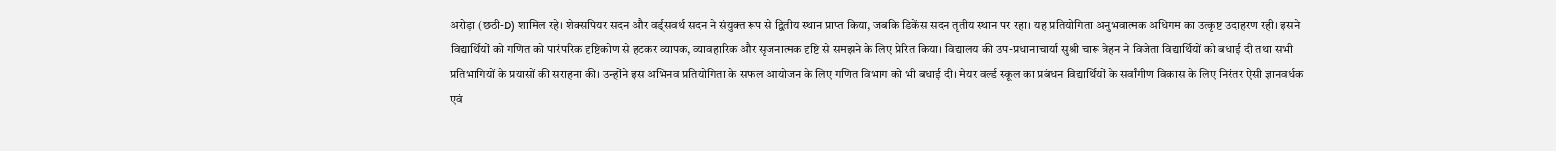अरोड़ा (छठी-D) शामिल रहे। शेक्सपियर सदन और वर्ड्सवर्थ सदन ने संयुक्त रूप से द्वितीय स्थान प्राप्त किया, जबकि डिकेंस सदन तृतीय स्थान पर रहा। यह प्रतियोगिता अनुभवात्मक अधिगम का उत्कृष्ट उदाहरण रही। इसने विद्यार्थियों को गणित को पारंपरिक दृष्टिकोण से हटकर व्यापक, व्यावहारिक और सृजनात्मक दृष्टि से समझने के लिए प्रेरित किया। विद्यालय की उप-प्रधानाचार्या सुश्री चारू त्रेहन ने विजेता विद्यार्थियों को बधाई दी तथा सभी प्रतिभागियों के प्रयासों की सराहना की। उन्होंने इस अभिनव प्रतियोगिता के सफल आयोजन के लिए गणित विभाग को भी बधाई दी। मेयर वर्ल्ड स्कूल का प्रबंधन विद्यार्थियों के सर्वांगीण विकास के लिए निरंतर ऐसी ज्ञानवर्धक एवं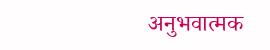अनुभवात्मक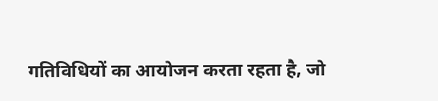गतिविधियों का आयोजन करता रहता है, जो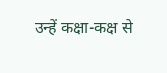उन्हें कक्षा-कक्ष से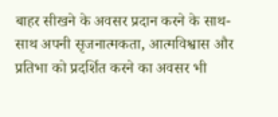बाहर सीखने के अवसर प्रदान करने के साथ-साथ अपनी सृजनात्मकता, आत्मविश्वास और प्रतिभा को प्रदर्शित करने का अवसर भी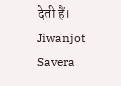देती हैं।
Jiwanjot Savera